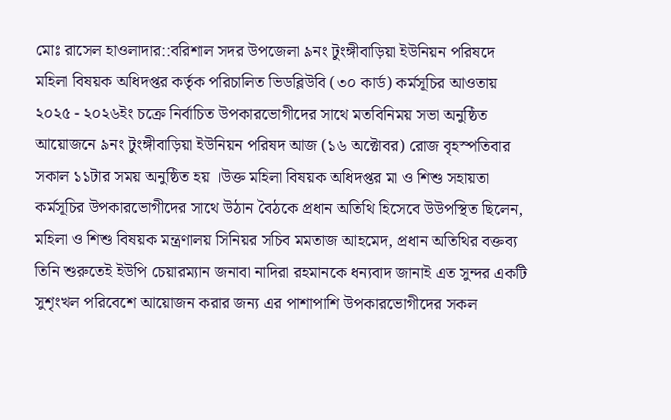মোঃ রাসেল হাওলাদার::বরিশাল সদর উপজেলা ৯নং টুংঙ্গীবাড়িয়া ইউনিয়ন পরিষদে মহিলা বিষয়ক অধিদপ্তর কর্তৃক পরিচালিত ভিডব্লিউবি (৩০ কার্ড) কর্মসূচির আওতায় ২০২৫ - ২০২৬ইং চক্রে নির্বাচিত উপকারভোগীদের সাথে মতবিনিময় সভা অনুষ্ঠিত
আয়োজনে ৯নং টুংঙ্গীবাড়িয়া ইউনিয়ন পরিষদ আজ (১৬ অক্টোবর) রোজ বৃহস্পতিবার সকাল ১১টার সময় অনুষ্ঠিত হয় ।উক্ত মহিলা বিষয়ক অধিদপ্তর মা ও শিশু সহায়তা কর্মসূচির উপকারভোগীদের সাথে উঠান বৈঠকে প্রধান অতিথি হিসেবে উউপস্থিত ছিলেন, মহিলা ও শিশু বিষয়ক মন্ত্রণালয় সিনিয়র সচিব মমতাজ আহমেদ, প্রধান অতিথির বক্তব্য তিনি শুরুতেই ইউপি চেয়ারম্যান জনাবা নাদিরা রহমানকে ধন্যবাদ জানাই এত সুন্দর একটি সুশৃংখল পরিবেশে আয়োজন করার জন্য এর পাশাপাশি উপকারভোগীদের সকল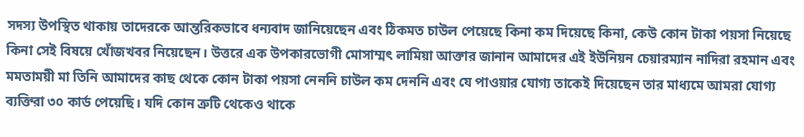সদস্য উপস্থিত থাকায় তাদেরকে আন্তরিকভাবে ধন্যবাদ জানিয়েছেন এবং ঠিকমত চাউল পেয়েছে কিনা কম দিয়েছে কিনা, কেউ কোন টাকা পয়সা নিয়েছে কিনা সেই বিষয়ে খোঁজখবর নিয়েছেন। উত্তরে এক উপকারভোগী মোসাম্মৎ লামিয়া আক্তার জানান আমাদের এই ইউনিয়ন চেয়ারম্যান নাদিরা রহমান এবং মমতাময়ী মা তিনি আমাদের কাছ থেকে কোন টাকা পয়সা নেননি চাউল কম দেননি এবং যে পাওয়ার যোগ্য তাকেই দিয়েছেন তার মাধ্যমে আমরা যোগ্য ব্যক্তিরা ৩০ কার্ড পেয়েছি। যদি কোন ত্রুটি থেকেও থাকে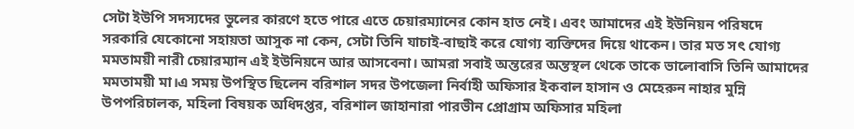সেটা ইউপি সদস্যদের ভুলের কারণে হতে পারে এতে চেয়ারম্যানের কোন হাত নেই। এবং আমাদের এই ইউনিয়ন পরিষদে সরকারি যেকোনো সহায়তা আসুক না কেন, সেটা তিনি যাচাই-বাছাই করে যোগ্য ব্যক্তিদের দিয়ে থাকেন। তার মত সৎ যোগ্য মমতাময়ী নারী চেয়ারম্যান এই ইউনিয়নে আর আসবেনা। আমরা সবাই অন্তরের অন্তস্থল থেকে তাকে ভালোবাসি তিনি আমাদের মমতাময়ী মা।এ সময় উপস্থিত ছিলেন বরিশাল সদর উপজেলা নির্বাহী অফিসার ইকবাল হাসান ও মেহেরুন নাহার মুন্নি উপপরিচালক, মহিলা বিষয়ক অধিদপ্তর, বরিশাল জাহানারা পারভীন প্রোগ্রাম অফিসার মহিলা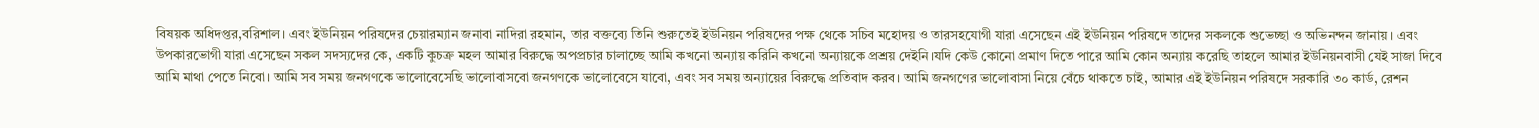বিষয়ক অধিদপ্তর,বরিশাল। এবং ইউনিয়ন পরিষদের চেয়ারম্যান জনাবা নাদিরা রহমান, তার বক্তব্যে তিনি শুরুতেই ইউনিয়ন পরিষদের পক্ষ থেকে সচিব মহোদয় ও তারসহযোগী যারা এসেছেন এই ইউনিয়ন পরিষদে তাদের সকলকে শুভেচ্ছা ও অভিনন্দন জানায়। এবং উপকারভোগী যারা এসেছেন সকল সদস্যদের কে, একটি কুচক্র মহল আমার বিরুদ্ধে অপপ্রচার চালাচ্ছে আমি কখনো অন্যায় করিনি কখনো অন্যায়কে প্রশ্রয় দেইনি।যদি কেউ কোনো প্রমাণ দিতে পারে আমি কোন অন্যায় করেছি তাহলে আমার ইউনিয়নবাসী যেই সাজা দিবে আমি মাথা পেতে নিবো। আমি সব সময় জনগণকে ভালোবেসেছি ভালোবাসবো জনগণকে ভালোবেসে যাবো, এবং সব সময় অন্যায়ের বিরুদ্ধে প্রতিবাদ করব। আমি জনগণের ভালোবাসা নিয়ে বেঁচে থাকতে চাই, আমার এই ইউনিয়ন পরিষদে সরকারি ৩০ কার্ড, রেশন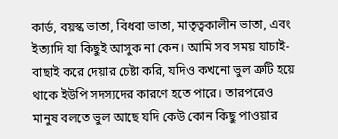কার্ড, বয়স্ক ভাতা, বিধবা ভাতা, মাতৃত্বকালীন ভাতা, এবং ইত্যাদি যা কিছুই আসুক না কেন। আমি সব সময় যাচাই-বাছাই করে দেয়ার চেষ্টা করি, যদিও কখনো ভুল ত্রুটি হয়ে থাকে ইউপি সদস্যদের কারণে হতে পারে। তারপরেও মানুষ বলতে ভুল আছে যদি কেউ কোন কিছু পাওয়ার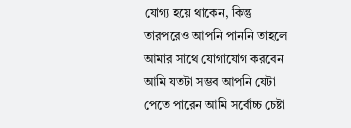যোগ্য হয়ে থাকেন, কিন্তু তারপরেও আপনি পাননি তাহলে আমার সাথে যোগাযোগ করবেন আমি যতটা সম্ভব আপনি যেটা পেতে পারেন আমি সর্বোচ্চ চেষ্টা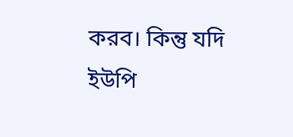করব। কিন্তু যদি ইউপি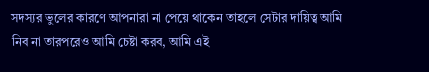সদস্যর ভুলের কারণে আপনারা না পেয়ে থাকেন তাহলে সেটার দায়িত্ব আমি নিব না তারপরেও আমি চেষ্টা করব, আমি এই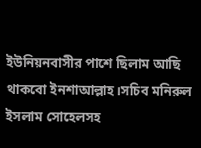ইউনিয়নবাসীর পাশে ছিলাম আছি থাকবো ইনশাআল্লাহ।সচিব মনিরুল ইসলাম সোহেলসহ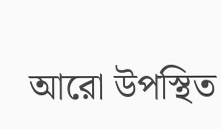আরো উপস্থিত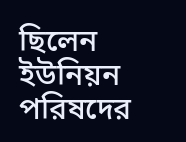ছিলেন ইউনিয়ন পরিষদের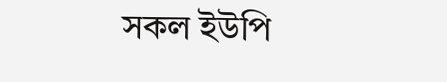সকল ইউপি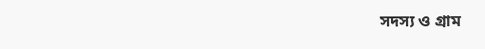সদস্য ও গ্রাম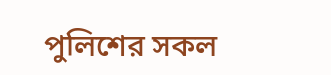পুলিশের সকল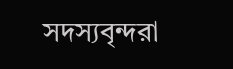সদস্যবৃন্দরা